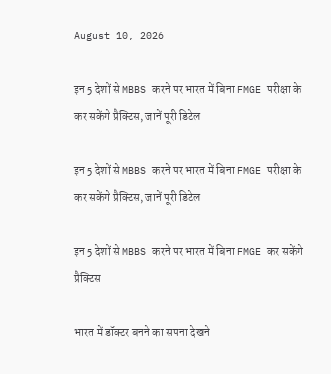August 10, 2026

इन 5 देशों से MBBS करने पर भारत में बिना FMGE परीक्षा के कर सकेंगे प्रैक्टिस, जानें पूरी डिटेल

इन 5 देशों से MBBS करने पर भारत में बिना FMGE परीक्षा के कर सकेंगे प्रैक्टिस, जानें पूरी डिटेल

इन 5 देशों से MBBS करने पर भारत में बिना FMGE कर सकेंगे प्रैक्टिस

भारत में डॉक्टर बनने का सपना देखने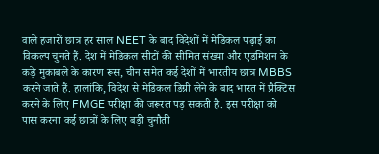वाले हजारों छात्र हर साल NEET के बाद विदेशों में मेडिकल पढ़ाई का विकल्प चुनते हैं. देश में मेडिकल सीटों की सीमित संख्या और एडमिशन के कड़े मुकाबले के कारण रूस, चीन समेत कई देशों में भारतीय छात्र MBBS करने जाते हैं. हालांकि, विदेश से मेडिकल डिग्री लेने के बाद भारत में प्रैक्टिस करने के लिए FMGE परीक्षा की जरूरत पड़ सकती है. इस परीक्षा को पास करना कई छात्रों के लिए बड़ी चुनौती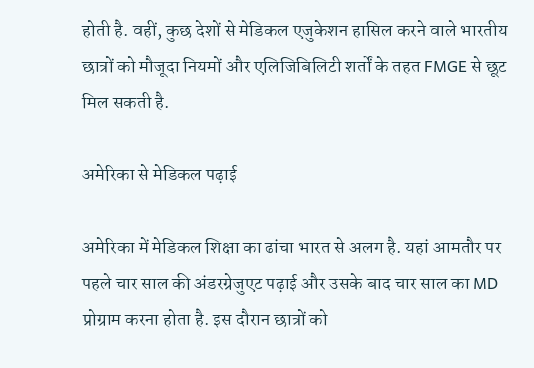होती है. वहीं, कुछ देशों से मेडिकल एजुकेशन हासिल करने वाले भारतीय छात्रों को मौजूदा नियमों और एलिजिबिलिटी शर्तों के तहत FMGE से छूट मिल सकती है.

अमेरिका से मेडिकल पढ़ाई

अमेरिका में मेडिकल शिक्षा का ढांचा भारत से अलग है. यहां आमतौर पर पहले चार साल की अंडरग्रेजुएट पढ़ाई और उसके बाद चार साल का MD प्रोग्राम करना होता है. इस दौरान छात्रों को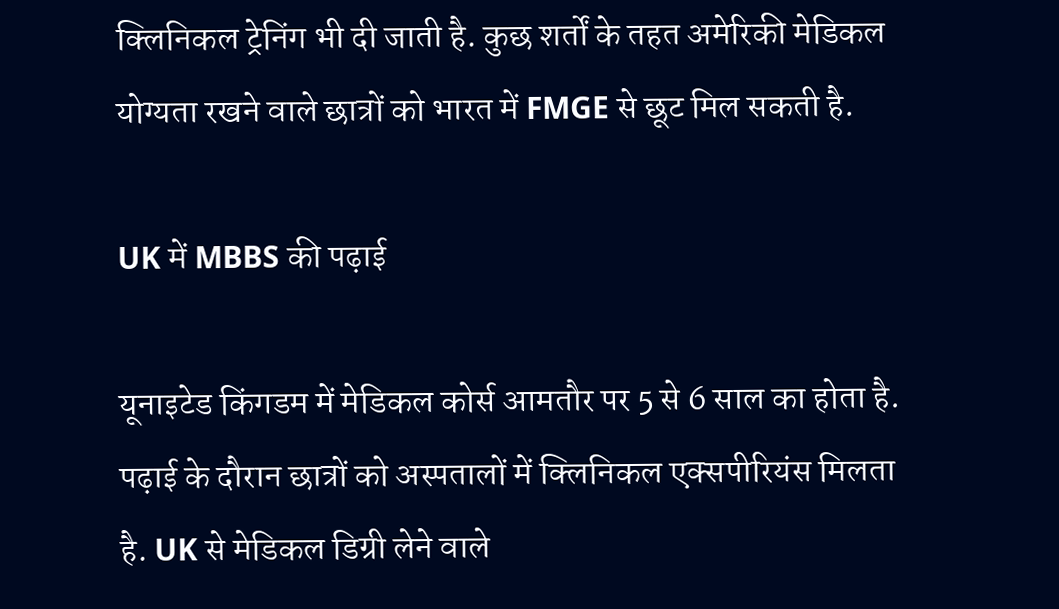क्लिनिकल ट्रेनिंग भी दी जाती है. कुछ शर्तों के तहत अमेरिकी मेडिकल योग्यता रखने वाले छात्रों को भारत में FMGE से छूट मिल सकती है.

UK में MBBS की पढ़ाई

यूनाइटेड किंगडम में मेडिकल कोर्स आमतौर पर 5 से 6 साल का होता है. पढ़ाई के दौरान छात्रों को अस्पतालों में क्लिनिकल एक्सपीरियंस मिलता है. UK से मेडिकल डिग्री लेने वाले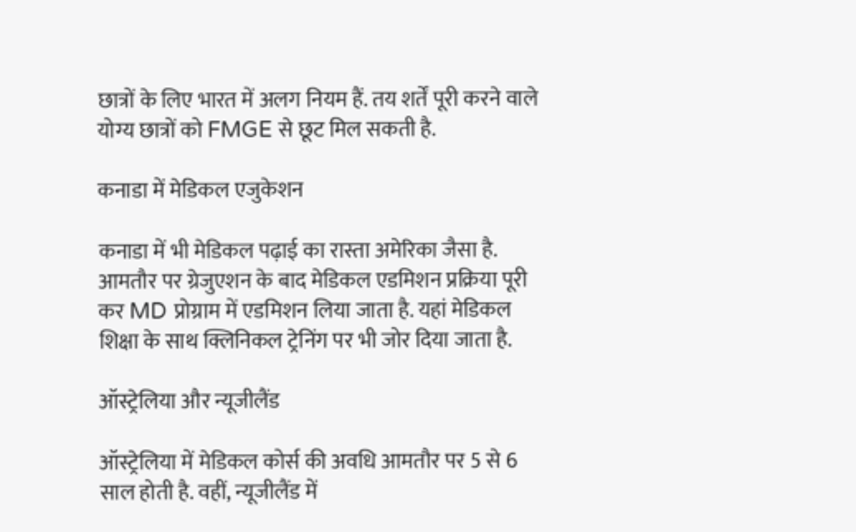छात्रों के लिए भारत में अलग नियम हैं. तय शर्तें पूरी करने वाले योग्य छात्रों को FMGE से छूट मिल सकती है.

कनाडा में मेडिकल एजुकेशन

कनाडा में भी मेडिकल पढ़ाई का रास्ता अमेरिका जैसा है. आमतौर पर ग्रेजुएशन के बाद मेडिकल एडमिशन प्रक्रिया पूरी कर MD प्रोग्राम में एडमिशन लिया जाता है. यहां मेडिकल शिक्षा के साथ क्लिनिकल ट्रेनिंग पर भी जोर दिया जाता है.

ऑस्ट्रेलिया और न्यूजीलैंड

ऑस्ट्रेलिया में मेडिकल कोर्स की अवधि आमतौर पर 5 से 6 साल होती है. वहीं, न्यूजीलैंड में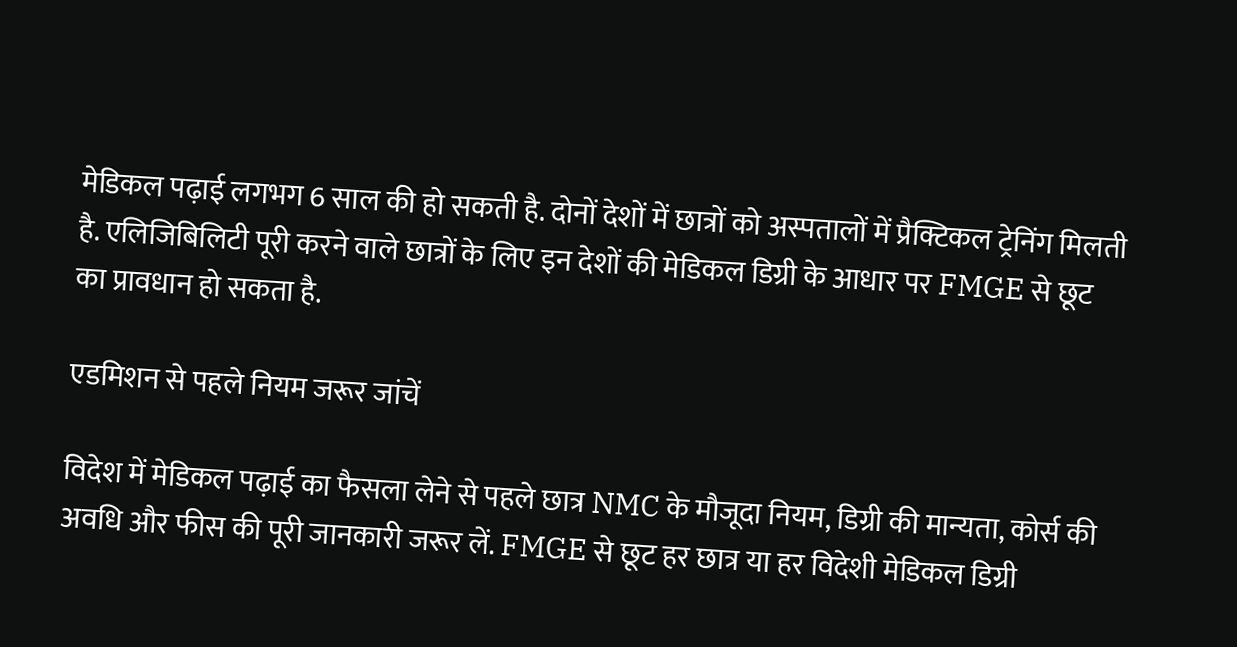मेडिकल पढ़ाई लगभग 6 साल की हो सकती है. दोनों देशों में छात्रों को अस्पतालों में प्रैक्टिकल ट्रेनिंग मिलती है. एलिजिबिलिटी पूरी करने वाले छात्रों के लिए इन देशों की मेडिकल डिग्री के आधार पर FMGE से छूट का प्रावधान हो सकता है.

एडमिशन से पहले नियम जरूर जांचें

विदेश में मेडिकल पढ़ाई का फैसला लेने से पहले छात्र NMC के मौजूदा नियम, डिग्री की मान्यता, कोर्स की अवधि और फीस की पूरी जानकारी जरूर लें. FMGE से छूट हर छात्र या हर विदेशी मेडिकल डिग्री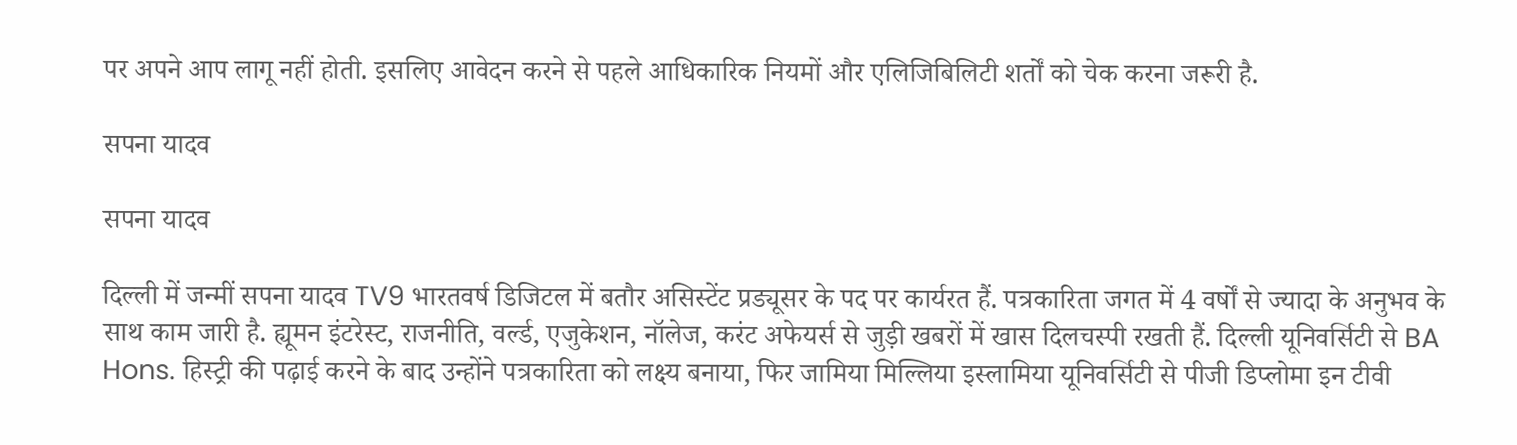पर अपने आप लागू नहीं होती. इसलिए आवेदन करने से पहले आधिकारिक नियमों और एलिजिबिलिटी शर्तों को चेक करना जरूरी है.

सपना यादव

सपना यादव

दिल्ली में जन्मीं सपना यादव TV9 भारतवर्ष डिजिटल में बतौर असिस्‍टेंट प्रड्यूसर के पद पर कार्यरत हैं. पत्रकारिता जगत में 4 वर्षों से ज्‍यादा के अनुभव के साथ काम जारी है. ह्यूमन इंटरेस्ट, राजनीति, वर्ल्ड, एजुकेशन, नॉलेज, करंट अफेयर्स से जुड़ी खबरों में खास दिलचस्पी रखती हैं. दिल्ली यूनिवर्सिटी से BA Hons. हिस्ट्री की पढ़ाई करने के बाद उन्‍होंने पत्रकारिता को लक्ष्‍य बनाया, फिर जामिया मिल्लिया इस्लामिया यूनिवर्सिटी से पीजी डिप्लोमा इन टीवी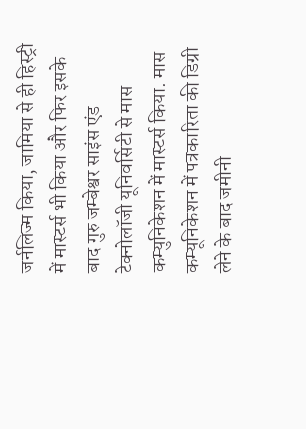जर्नलिज्म किया, जामिया से ही हिस्ट्री में मास्टर्स भी किया और फिर इसके बाद गुरु जम्बेश्वर साइंस एंड टेक्नोलॉजी यूनिवर्सिटी से मास कम्युनिकेशन में मास्टर्स किया. मास कम्‍यूनिकेशन में पत्रकारिता की डिग्री लेने के बाद जमीनी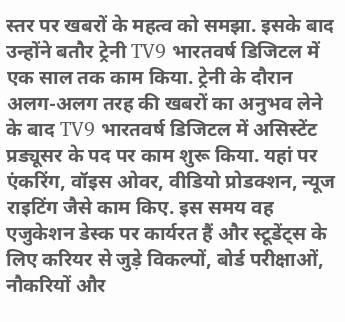स्तर पर खबरों के महत्व को समझा. इसके बाद उन्‍होंने बतौर ट्रेनी TV9 भारतवर्ष डिजिटल में एक साल तक काम किया. ट्रेनी के दौरान अलग-अलग तरह की खबरों का अनुभव लेने के बाद TV9 भारतवर्ष डिजिटल में असिस्‍टेंट प्रड्यूसर के पद पर काम शुरू किया. यहां पर एंकरिंग, वॉइस ओवर, वीडियो प्रोडक्शन, न्यूज राइटिंग जैसे काम किए. इस समय वह एजुकेशन डेस्क पर कार्यरत हैं और स्टूडेंट्स के लिए करियर से जुड़े विकल्पों, बोर्ड परीक्षाओं, नौकरियों और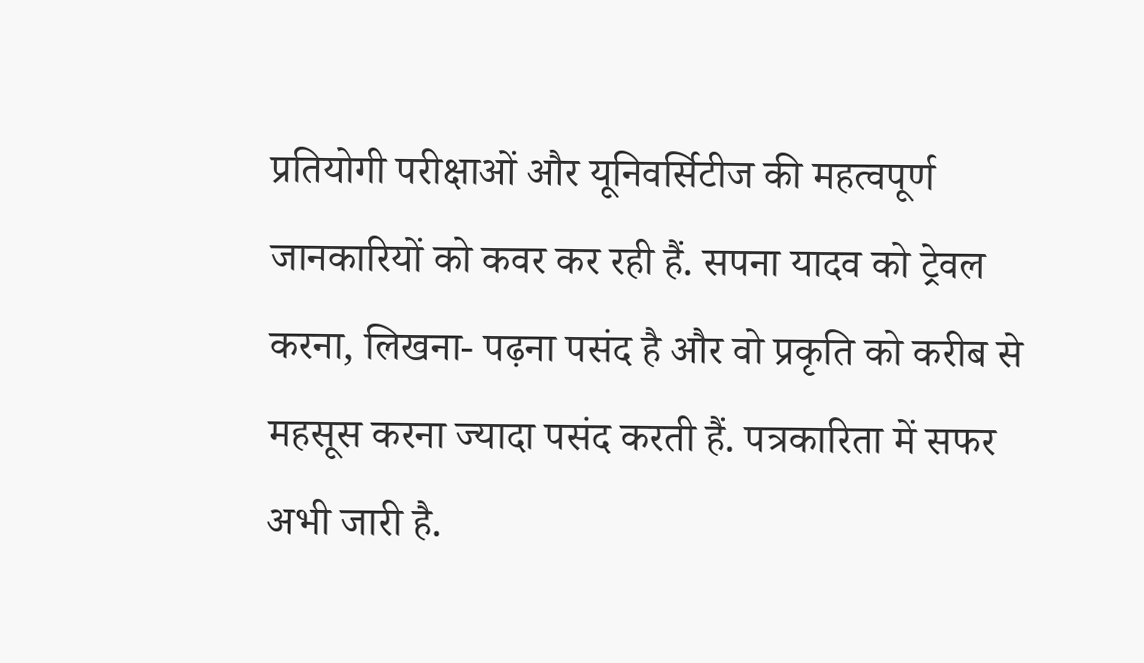प्रतियोगी परीक्षाओं और यूनिवर्सिटीज की महत्वपूर्ण जानकारियों को कवर कर रही हैं. सपना यादव को ट्रेवल करना, लिखना- पढ़ना पसंद है और वो प्रकृति को करीब से महसूस करना ज्यादा पसंद करती हैं. पत्रकारिता में सफर अभी जारी है.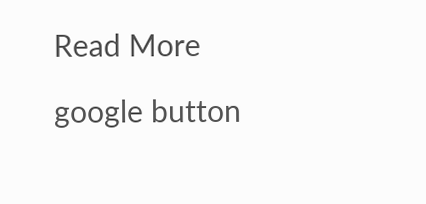Read More

google button